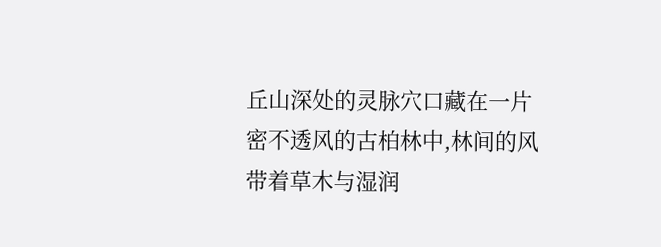丘山深处的灵脉穴口藏在一片密不透风的古柏林中,林间的风带着草木与湿润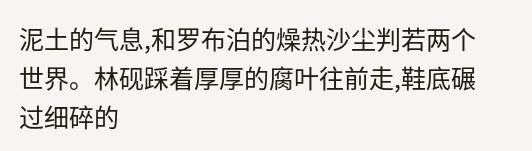泥土的气息,和罗布泊的燥热沙尘判若两个世界。林砚踩着厚厚的腐叶往前走,鞋底碾过细碎的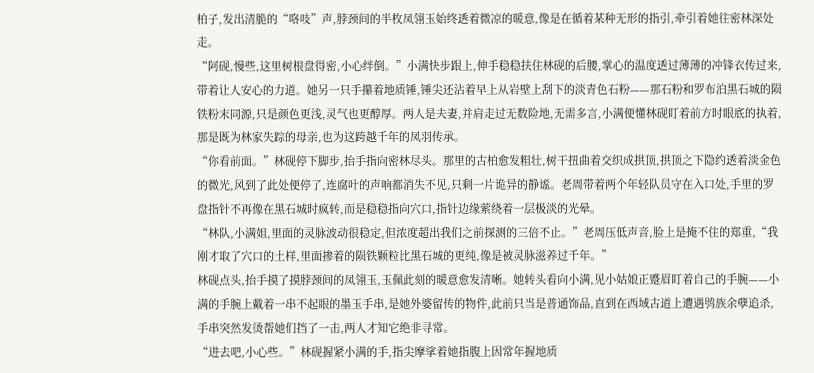柏子,发出清脆的“咯吱”声,脖颈间的半枚凤翎玉始终透着微凉的暖意,像是在循着某种无形的指引,牵引着她往密林深处走。
“阿砚,慢些,这里树根盘得密,小心绊倒。”小满快步跟上,伸手稳稳扶住林砚的后腰,掌心的温度透过薄薄的冲锋衣传过来,带着让人安心的力道。她另一只手攥着地质锤,锤尖还沾着早上从岩壁上刮下的淡青色石粉——那石粉和罗布泊黑石城的陨铁粉末同源,只是颜色更浅,灵气也更醇厚。两人是夫妻,并肩走过无数险地,无需多言,小满便懂林砚盯着前方时眼底的执着,那是既为林家失踪的母亲,也为这跨越千年的凤羽传承。
“你看前面。”林砚停下脚步,抬手指向密林尽头。那里的古柏愈发粗壮,树干扭曲着交织成拱顶,拱顶之下隐约透着淡金色的微光,风到了此处便停了,连腐叶的声响都消失不见,只剩一片诡异的静谧。老周带着两个年轻队员守在入口处,手里的罗盘指针不再像在黑石城时疯转,而是稳稳指向穴口,指针边缘萦绕着一层极淡的光晕。
“林队,小满姐,里面的灵脉波动很稳定,但浓度超出我们之前探测的三倍不止。”老周压低声音,脸上是掩不住的郑重,“我刚才取了穴口的土样,里面掺着的陨铁颗粒比黑石城的更纯,像是被灵脉滋养过千年。”
林砚点头,抬手摸了摸脖颈间的凤翎玉,玉佩此刻的暖意愈发清晰。她转头看向小满,见小姑娘正蹙眉盯着自己的手腕——小满的手腕上戴着一串不起眼的墨玉手串,是她外婆留传的物件,此前只当是普通饰品,直到在西域古道上遭遇鸮族余孽追杀,手串突然发烫帮她们挡了一击,两人才知它绝非寻常。
“进去吧,小心些。”林砚握紧小满的手,指尖摩挲着她指腹上因常年握地质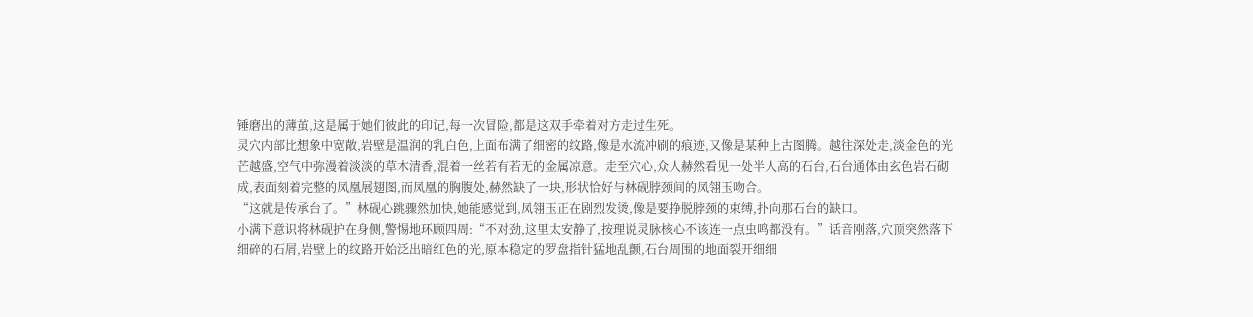锤磨出的薄茧,这是属于她们彼此的印记,每一次冒险,都是这双手牵着对方走过生死。
灵穴内部比想象中宽敞,岩壁是温润的乳白色,上面布满了细密的纹路,像是水流冲刷的痕迹,又像是某种上古图腾。越往深处走,淡金色的光芒越盛,空气中弥漫着淡淡的草木清香,混着一丝若有若无的金属凉意。走至穴心,众人赫然看见一处半人高的石台,石台通体由玄色岩石砌成,表面刻着完整的凤凰展翅图,而凤凰的胸腹处,赫然缺了一块,形状恰好与林砚脖颈间的凤翎玉吻合。
“这就是传承台了。”林砚心跳骤然加快,她能感觉到,凤翎玉正在剧烈发烫,像是要挣脱脖颈的束缚,扑向那石台的缺口。
小满下意识将林砚护在身侧,警惕地环顾四周:“不对劲,这里太安静了,按理说灵脉核心不该连一点虫鸣都没有。”话音刚落,穴顶突然落下细碎的石屑,岩壁上的纹路开始泛出暗红色的光,原本稳定的罗盘指针猛地乱颤,石台周围的地面裂开细细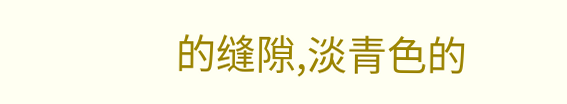的缝隙,淡青色的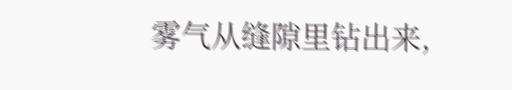雾气从缝隙里钻出来,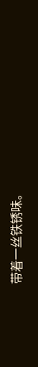带着一丝铁锈味。